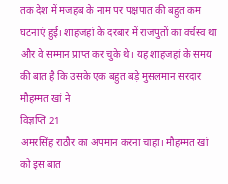तक देश में मजहब के नाम पर पक्षपात की बहुत कम घटनाएं हुई। शाहजहां के दरबार में राजपुतों का वर्चस्व था और वे सम्मान प्राप्त कर चुके थे। यह शाहजहां के समय की बात है कि उसके एक बहुत बड़े मुसलमान सरदार मौहम्मत खां ने
विज्ञप्ति 21
अमरसिंह राठौर का अपमान करना चाहा। मौहम्मत खां को इस बात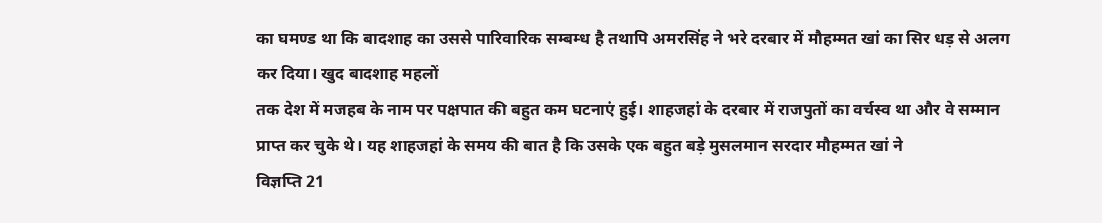का घमण्ड था कि बादशाह का उससे पारिवारिक सम्बम्ध है तथापि अमरसिंह ने भरे दरबार में मौहम्मत खां का सिर धड़ से अलग कर दिया। खुद बादशाह महलों
तक देश में मजहब के नाम पर पक्षपात की बहुत कम घटनाएं हुई। शाहजहां के दरबार में राजपुतों का वर्चस्व था और वे सम्मान प्राप्त कर चुके थे। यह शाहजहां के समय की बात है कि उसके एक बहुत बड़े मुसलमान सरदार मौहम्मत खां ने
विज्ञप्ति 21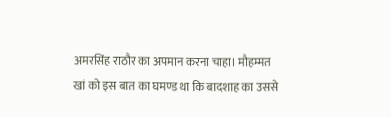अमरसिंह राठौर का अपमान करना चाहा। मौहम्मत खां को इस बात का घमण्ड था कि बादशाह का उससे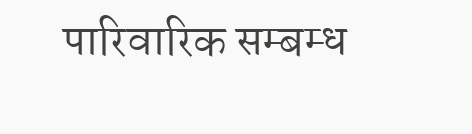पारिवारिक सम्बम्ध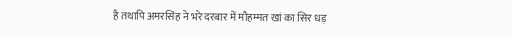है तथापि अमरसिंह ने भरे दरबार में मौहम्मत खां का सिर धड़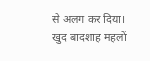से अलग कर दिया। खुद बादशाह महलों